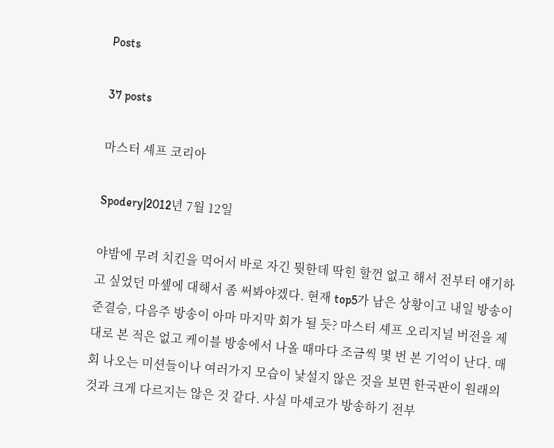Posts

37 posts

마스터 셰프 코리아

Spodery|2012년 7월 12일

야밤에 무려 치킨을 먹어서 바로 자긴 뭣한데 딱힌 할껀 없고 해서 전부터 얘기하고 싶었던 마솊에 대해서 좀 써봐야겠다. 현재 top5가 남은 상황이고 내일 방송이 준결승, 다음주 방송이 아마 마지막 회가 될 듯? 마스터 셰프 오리지널 버전을 제대로 본 적은 없고 케이블 방송에서 나올 때마다 조금씩 몇 번 본 기억이 난다. 매회 나오는 미션들이나 여러가지 모습이 낯설지 않은 것을 보면 한국판이 원래의 것과 크게 다르지는 않은 것 같다. 사실 마셰코가 방송하기 전부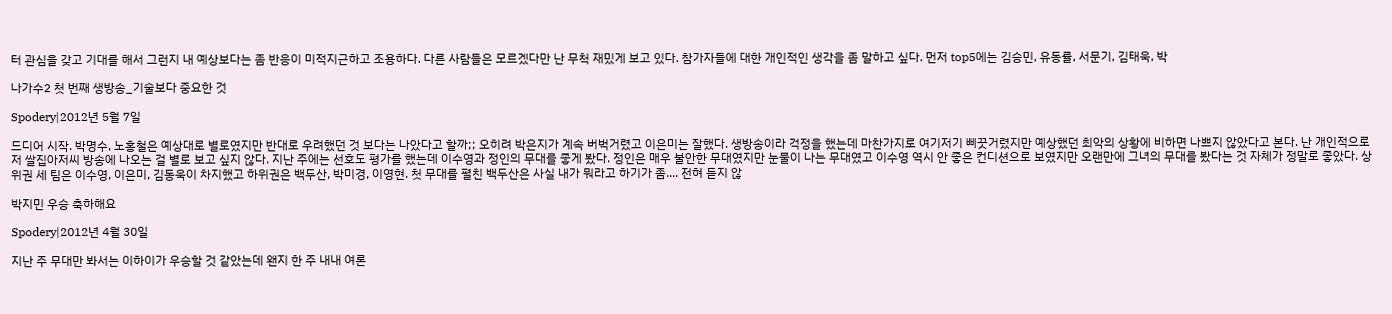터 관심을 갖고 기대를 해서 그런지 내 예상보다는 좀 반응이 미적지근하고 조용하다. 다른 사람들은 모르겠다만 난 무척 재밌게 보고 있다. 참가자들에 대한 개인적인 생각을 좀 말하고 싶다. 먼저 top5에는 김승민, 유동률, 서문기, 김태욱, 박

나가수2 첫 번째 생방송_기술보다 중요한 것

Spodery|2012년 5월 7일

드디어 시작. 박명수, 노홍철은 예상대로 별로였지만 반대로 우려했던 것 보다는 나았다고 할까;; 오히려 박은지가 계속 버벅거렸고 이은미는 잘했다. 생방송이라 걱정을 했는데 마찬가지로 여기저기 삐끗거렸지만 예상했던 최악의 상황에 비하면 나쁘지 않았다고 본다. 난 개인적으로 저 쌀집아저씨 방송에 나오는 걸 별로 보고 싶지 않다. 지난 주에는 선호도 평가를 했는데 이수영과 정인의 무대를 좋게 봤다. 정인은 매우 불안한 무대였지만 눈물이 나는 무대였고 이수영 역시 안 좋은 컨디션으로 보였지만 오랜만에 그녀의 무대를 봤다는 것 자체가 정말로 좋았다. 상위권 세 팀은 이수영, 이은미, 김동욱이 차지했고 하위권은 백두산, 박미경, 이영현. 첫 무대를 펼친 백두산은 사실 내가 뭐라고 하기가 좀.... 전혀 듣지 않

박지민 우승 축하해요

Spodery|2012년 4월 30일

지난 주 무대만 봐서는 이하이가 우승할 것 같았는데 왠지 한 주 내내 여론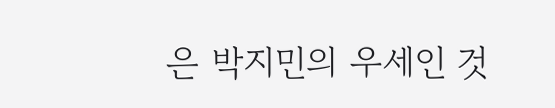은 박지민의 우세인 것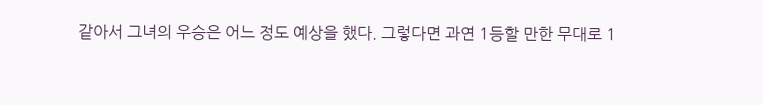같아서 그녀의 우승은 어느 정도 예상을 했다. 그렇다면 과연 1등할 만한 무대로 1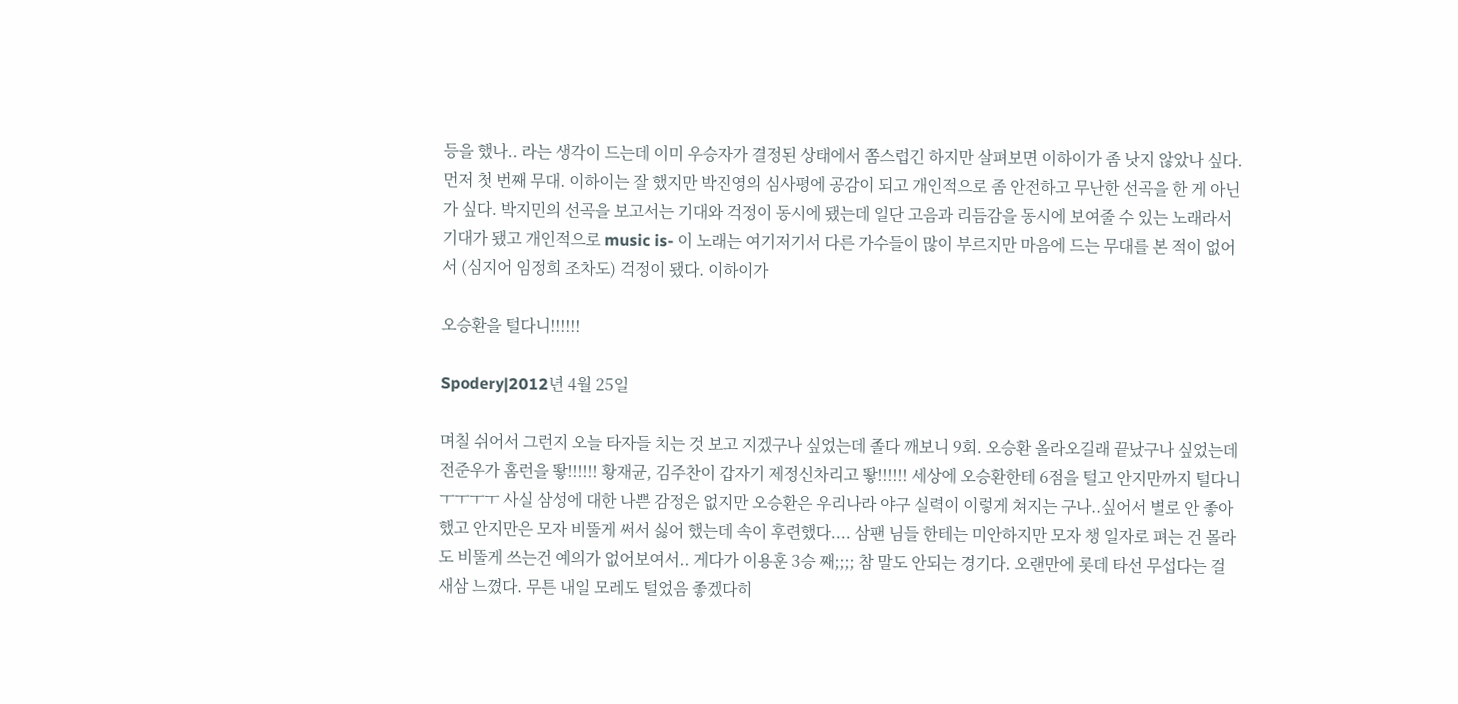등을 했나.. 라는 생각이 드는데 이미 우승자가 결정된 상태에서 쫌스럽긴 하지만 살펴보면 이하이가 좀 낫지 않았나 싶다. 먼저 첫 번째 무대. 이하이는 잘 했지만 박진영의 심사평에 공감이 되고 개인적으로 좀 안전하고 무난한 선곡을 한 게 아닌가 싶다. 박지민의 선곡을 보고서는 기대와 걱정이 동시에 됐는데 일단 고음과 리듬감을 동시에 보여줄 수 있는 노래라서 기대가 됐고 개인적으로 music is- 이 노래는 여기저기서 다른 가수들이 많이 부르지만 마음에 드는 무대를 본 적이 없어서 (심지어 임정희 조차도) 걱정이 됐다. 이하이가

오승환을 털다니!!!!!!

Spodery|2012년 4월 25일

며칠 쉬어서 그런지 오늘 타자들 치는 것 보고 지겠구나 싶었는데 졸다 깨보니 9회. 오승환 올라오길래 끝났구나 싶었는데 전준우가 홈런을 뙇!!!!!! 황재균, 김주찬이 갑자기 제정신차리고 뙇!!!!!! 세상에 오승환한테 6점을 털고 안지만까지 털다니ㅜㅜㅜㅜ 사실 삼성에 대한 나쁜 감정은 없지만 오승환은 우리나라 야구 실력이 이렇게 쳐지는 구나..싶어서 별로 안 좋아했고 안지만은 모자 비뚤게 써서 싫어 했는데 속이 후련했다.... 삼팬 님들 한테는 미안하지만 모자 챙 일자로 펴는 건 몰라도 비뚤게 쓰는건 예의가 없어보여서.. 게다가 이용훈 3승 째;;;; 참 말도 안되는 경기다. 오랜만에 롯데 타선 무섭다는 걸 새삼 느꼈다. 무튼 내일 모레도 털었음 좋겠다히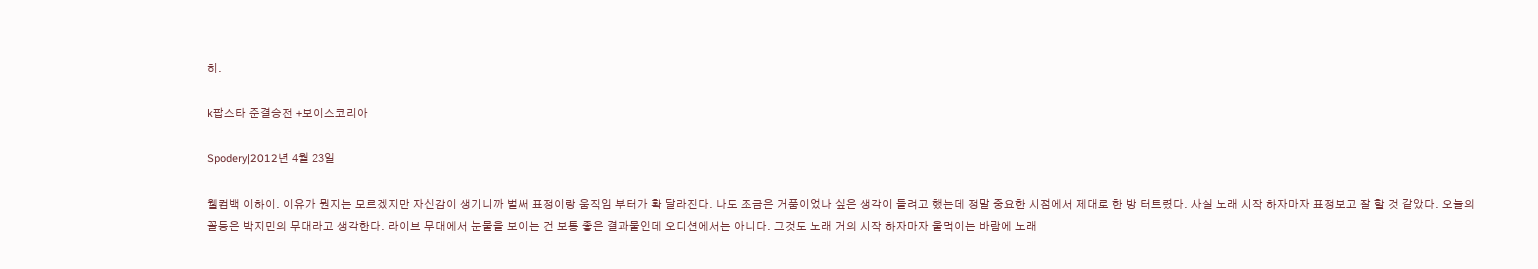히.

k팝스타 준결승전 +보이스코리아

Spodery|2012년 4월 23일

웰컴백 이하이. 이유가 뭔지는 모르겠지만 자신감이 생기니까 벌써 표정이랑 움직임 부터가 확 달라진다. 나도 조금은 거품이었나 싶은 생각이 들려고 했는데 정말 중요한 시점에서 제대로 한 방 터트렸다. 사실 노래 시작 하자마자 표정보고 잘 할 것 같았다. 오늘의 꼴등은 박지민의 무대라고 생각한다. 라이브 무대에서 눈물을 보이는 건 보통 좋은 결과물인데 오디션에서는 아니다. 그것도 노래 거의 시작 하자마자 울먹이는 바람에 노래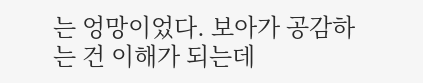는 엉망이었다. 보아가 공감하는 건 이해가 되는데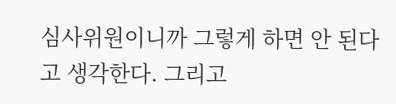심사위원이니까 그렇게 하면 안 된다고 생각한다. 그리고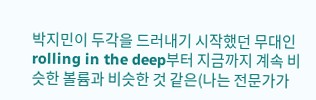박지민이 두각을 드러내기 시작했던 무대인 rolling in the deep부터 지금까지 계속 비슷한 볼륨과 비슷한 것 같은(나는 전문가가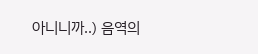아니니까..) 음역의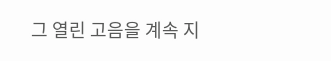그 열린 고음을 계속 지